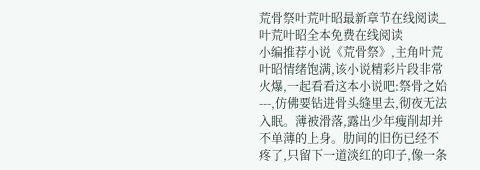荒骨祭叶荒叶昭最新章节在线阅读_叶荒叶昭全本免费在线阅读
小编推荐小说《荒骨祭》,主角叶荒叶昭情绪饱满,该小说精彩片段非常火爆,一起看看这本小说吧:祭骨之始---,仿佛要钻进骨头缝里去,彻夜无法入眠。薄被滑落,露出少年瘦削却并不单薄的上身。肋间的旧伤已经不疼了,只留下一道淡红的印子,像一条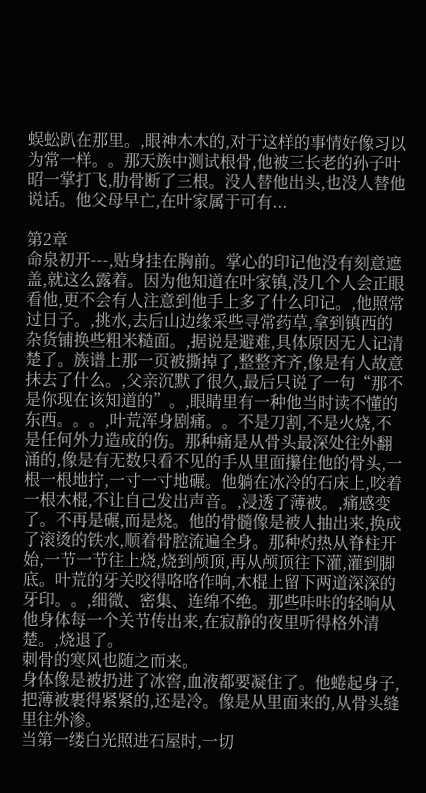蜈蚣趴在那里。,眼神木木的,对于这样的事情好像习以为常一样。。那天族中测试根骨,他被三长老的孙子叶昭一掌打飞,肋骨断了三根。没人替他出头,也没人替他说话。他父母早亡,在叶家属于可有...

第2章
命泉初开---,贴身挂在胸前。掌心的印记他没有刻意遮盖,就这么露着。因为他知道在叶家镇,没几个人会正眼看他,更不会有人注意到他手上多了什么印记。,他照常过日子。,挑水,去后山边缘采些寻常药草,拿到镇西的杂货铺换些粗米糙面。,据说是避难,具体原因无人记清楚了。族谱上那一页被撕掉了,整整齐齐,像是有人故意抹去了什么。,父亲沉默了很久,最后只说了一句“那不是你现在该知道的”。,眼睛里有一种他当时读不懂的东西。。。,叶荒浑身剧痛。。不是刀割,不是火烧,不是任何外力造成的伤。那种痛是从骨头最深处往外翻涌的,像是有无数只看不见的手从里面攥住他的骨头,一根一根地拧,一寸一寸地碾。他躺在冰冷的石床上,咬着一根木棍,不让自己发出声音。,浸透了薄被。,痛感变了。不再是碾,而是烧。他的骨髓像是被人抽出来,换成了滚烫的铁水,顺着骨腔流遍全身。那种灼热从脊柱开始,一节一节往上烧,烧到颅顶,再从颅顶往下灌,灌到脚底。叶荒的牙关咬得咯咯作响,木棍上留下两道深深的牙印。。,细微、密集、连绵不绝。那些咔咔的轻响从他身体每一个关节传出来,在寂静的夜里听得格外清楚。,烧退了。
刺骨的寒风也随之而来。
身体像是被扔进了冰窖,血液都要凝住了。他蜷起身子,把薄被裹得紧紧的,还是冷。像是从里面来的,从骨头缝里往外渗。
当第一缕白光照进石屋时,一切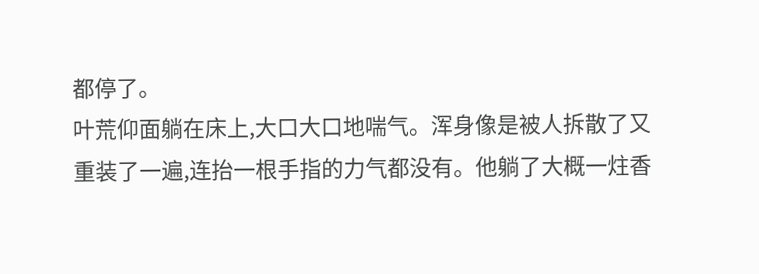都停了。
叶荒仰面躺在床上,大口大口地喘气。浑身像是被人拆散了又重装了一遍,连抬一根手指的力气都没有。他躺了大概一炷香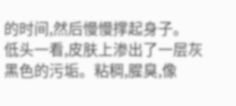的时间,然后慢慢撑起身子。
低头一看,皮肤上渗出了一层灰黑色的污垢。粘稠,腥臭,像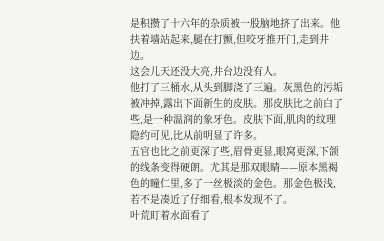是积攒了十六年的杂质被一股脑地挤了出来。他扶着墙站起来,腿在打颤,但咬牙推开门,走到井边。
这会儿天还没大亮,井台边没有人。
他打了三桶水,从头到脚浇了三遍。灰黑色的污垢被冲掉,露出下面新生的皮肤。那皮肤比之前白了些,是一种温润的象牙色。皮肤下面,肌肉的纹理隐约可见,比从前明显了许多。
五官也比之前更深了些,眉骨更显,眼窝更深,下颌的线条变得硬朗。尤其是那双眼睛——原本黑褐色的瞳仁里,多了一丝极淡的金色。那金色极浅,若不是凑近了仔细看,根本发现不了。
叶荒盯着水面看了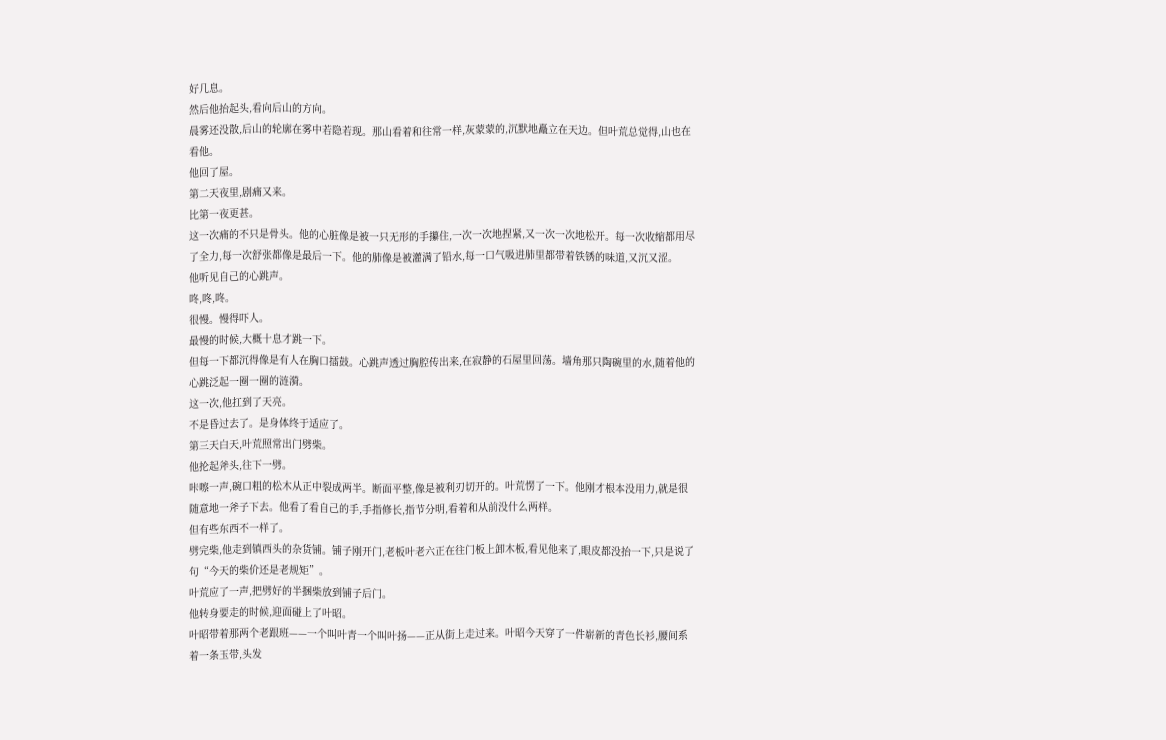好几息。
然后他抬起头,看向后山的方向。
晨雾还没散,后山的轮廓在雾中若隐若现。那山看着和往常一样,灰蒙蒙的,沉默地矗立在天边。但叶荒总觉得,山也在看他。
他回了屋。
第二天夜里,剧痛又来。
比第一夜更甚。
这一次痛的不只是骨头。他的心脏像是被一只无形的手攥住,一次一次地捏紧,又一次一次地松开。每一次收缩都用尽了全力,每一次舒张都像是最后一下。他的肺像是被灌满了铅水,每一口气吸进肺里都带着铁锈的味道,又沉又涩。
他听见自己的心跳声。
咚,咚,咚。
很慢。慢得吓人。
最慢的时候,大概十息才跳一下。
但每一下都沉得像是有人在胸口擂鼓。心跳声透过胸腔传出来,在寂静的石屋里回荡。墙角那只陶碗里的水,随着他的心跳泛起一圈一圈的涟漪。
这一次,他扛到了天亮。
不是昏过去了。是身体终于适应了。
第三天白天,叶荒照常出门劈柴。
他抡起斧头,往下一劈。
咔嚓一声,碗口粗的松木从正中裂成两半。断面平整,像是被利刃切开的。叶荒愣了一下。他刚才根本没用力,就是很随意地一斧子下去。他看了看自己的手,手指修长,指节分明,看着和从前没什么两样。
但有些东西不一样了。
劈完柴,他走到镇西头的杂货铺。铺子刚开门,老板叶老六正在往门板上卸木板,看见他来了,眼皮都没抬一下,只是说了句“今天的柴价还是老规矩”。
叶荒应了一声,把劈好的半捆柴放到铺子后门。
他转身要走的时候,迎面碰上了叶昭。
叶昭带着那两个老跟班——一个叫叶青一个叫叶扬——正从街上走过来。叶昭今天穿了一件崭新的青色长衫,腰间系着一条玉带,头发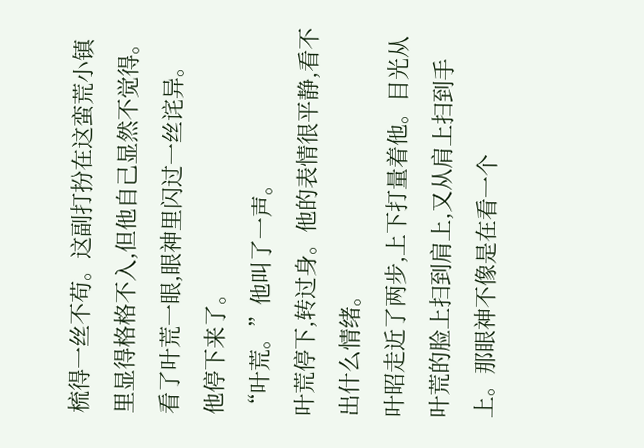梳得一丝不苟。这副打扮在这蛮荒小镇里显得格格不入,但他自己显然不觉得。
看了叶荒一眼,眼神里闪过一丝诧异。
他停下来了。
“叶荒。”他叫了一声。
叶荒停下,转过身。他的表情很平静,看不出什么情绪。
叶昭走近了两步,上下打量着他。目光从叶荒的脸上扫到肩上,又从肩上扫到手上。那眼神不像是在看一个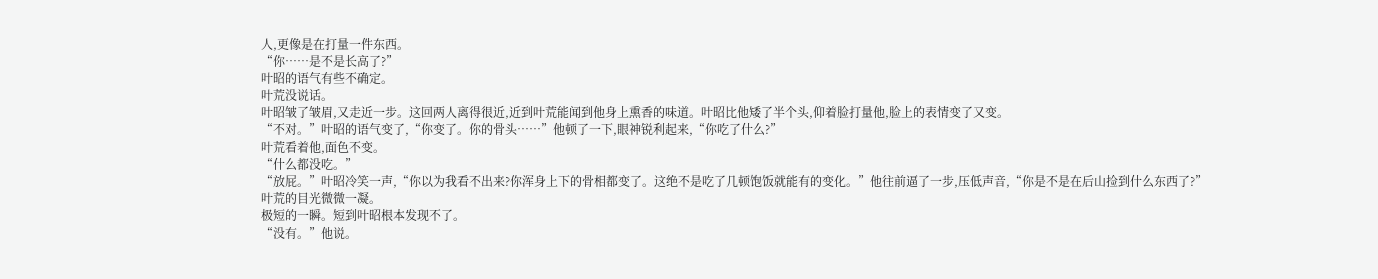人,更像是在打量一件东西。
“你……是不是长高了?”
叶昭的语气有些不确定。
叶荒没说话。
叶昭皱了皱眉,又走近一步。这回两人离得很近,近到叶荒能闻到他身上熏香的味道。叶昭比他矮了半个头,仰着脸打量他,脸上的表情变了又变。
“不对。”叶昭的语气变了,“你变了。你的骨头……”他顿了一下,眼神锐利起来,“你吃了什么?”
叶荒看着他,面色不变。
“什么都没吃。”
“放屁。”叶昭冷笑一声,“你以为我看不出来?你浑身上下的骨相都变了。这绝不是吃了几顿饱饭就能有的变化。”他往前逼了一步,压低声音,“你是不是在后山捡到什么东西了?”
叶荒的目光微微一凝。
极短的一瞬。短到叶昭根本发现不了。
“没有。”他说。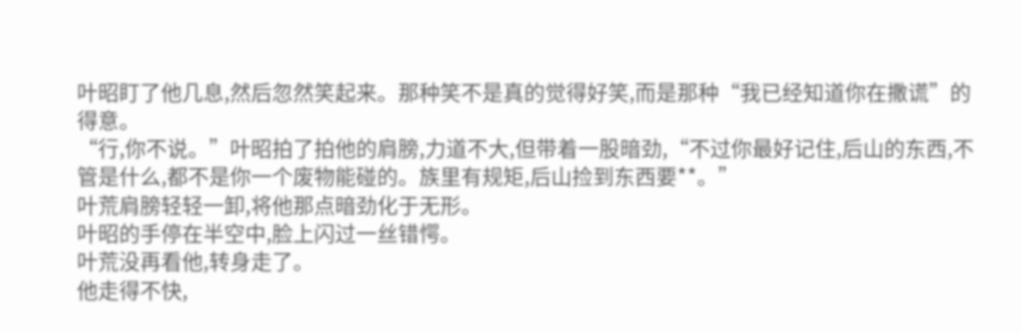叶昭盯了他几息,然后忽然笑起来。那种笑不是真的觉得好笑,而是那种“我已经知道你在撒谎”的得意。
“行,你不说。”叶昭拍了拍他的肩膀,力道不大,但带着一股暗劲,“不过你最好记住,后山的东西,不管是什么,都不是你一个废物能碰的。族里有规矩,后山捡到东西要**。”
叶荒肩膀轻轻一卸,将他那点暗劲化于无形。
叶昭的手停在半空中,脸上闪过一丝错愕。
叶荒没再看他,转身走了。
他走得不快,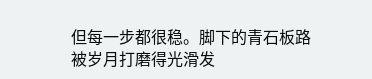但每一步都很稳。脚下的青石板路被岁月打磨得光滑发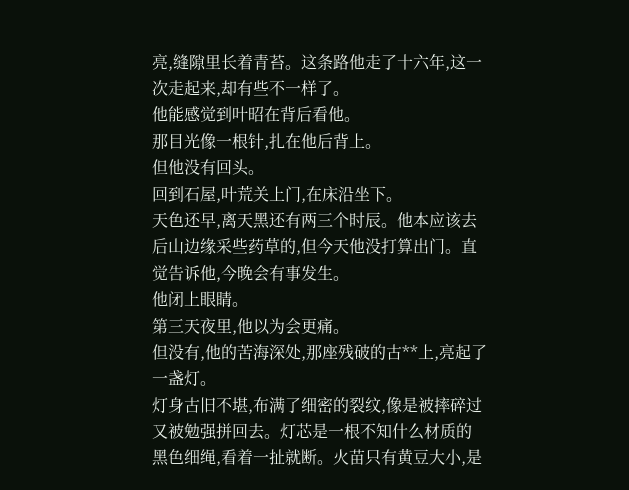亮,缝隙里长着青苔。这条路他走了十六年,这一次走起来,却有些不一样了。
他能感觉到叶昭在背后看他。
那目光像一根针,扎在他后背上。
但他没有回头。
回到石屋,叶荒关上门,在床沿坐下。
天色还早,离天黑还有两三个时辰。他本应该去后山边缘采些药草的,但今天他没打算出门。直觉告诉他,今晚会有事发生。
他闭上眼睛。
第三天夜里,他以为会更痛。
但没有,他的苦海深处,那座残破的古**上,亮起了一盏灯。
灯身古旧不堪,布满了细密的裂纹,像是被摔碎过又被勉强拼回去。灯芯是一根不知什么材质的黑色细绳,看着一扯就断。火苗只有黄豆大小,是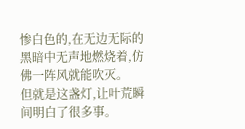惨白色的,在无边无际的黑暗中无声地燃烧着,仿佛一阵风就能吹灭。
但就是这盏灯,让叶荒瞬间明白了很多事。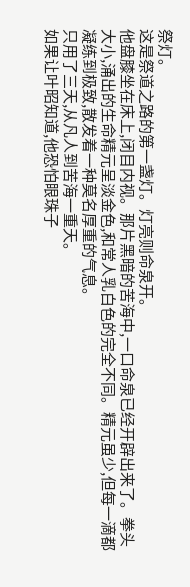祭灯。
这是祭道之路的第一盏灯。灯亮则命泉开。
他盘膝坐在床上,闭目内视。那片黑暗的苦海中,一口命泉已经开辟出来了。拳头大小,涌出的生命精元呈淡金色,和常人乳白色的完全不同。精元虽少,但每一滴都凝练到极致,散发着一种莫名厚重的气息。
只用了三天,从凡人到苦海一重天。
如果让叶昭知道,他恐怕眼珠子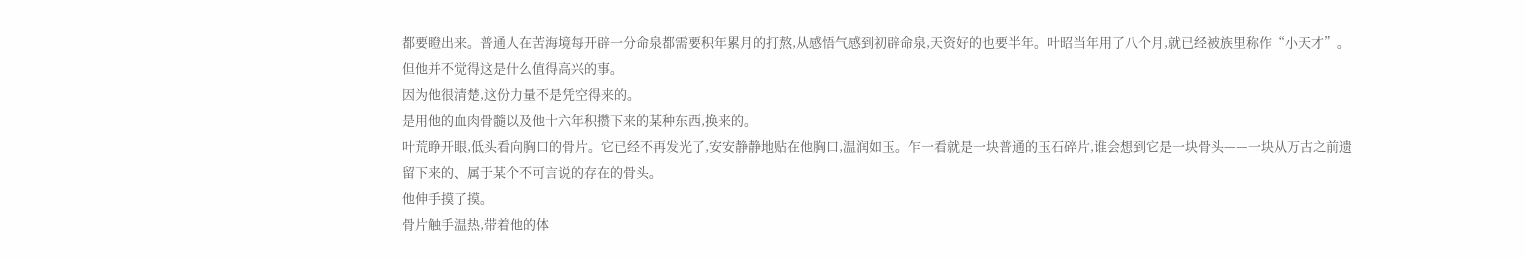都要瞪出来。普通人在苦海境每开辟一分命泉都需要积年累月的打熬,从感悟气感到初辟命泉,天资好的也要半年。叶昭当年用了八个月,就已经被族里称作“小天才”。
但他并不觉得这是什么值得高兴的事。
因为他很清楚,这份力量不是凭空得来的。
是用他的血肉骨髓以及他十六年积攒下来的某种东西,换来的。
叶荒睁开眼,低头看向胸口的骨片。它已经不再发光了,安安静静地贴在他胸口,温润如玉。乍一看就是一块普通的玉石碎片,谁会想到它是一块骨头——一块从万古之前遗留下来的、属于某个不可言说的存在的骨头。
他伸手摸了摸。
骨片触手温热,带着他的体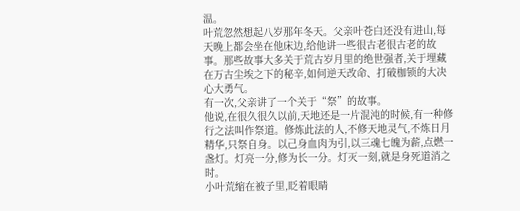温。
叶荒忽然想起八岁那年冬天。父亲叶苍白还没有进山,每天晚上都会坐在他床边,给他讲一些很古老很古老的故事。那些故事大多关于荒古岁月里的绝世强者,关于埋藏在万古尘埃之下的秘辛,如何逆天改命、打破枷锁的大决心大勇气。
有一次,父亲讲了一个关于“祭”的故事。
他说,在很久很久以前,天地还是一片混沌的时候,有一种修行之法叫作祭道。修炼此法的人,不修天地灵气,不炼日月精华,只祭自身。以己身血肉为引,以三魂七魄为薪,点燃一盏灯。灯亮一分,修为长一分。灯灭一刻,就是身死道消之时。
小叶荒缩在被子里,眨着眼睛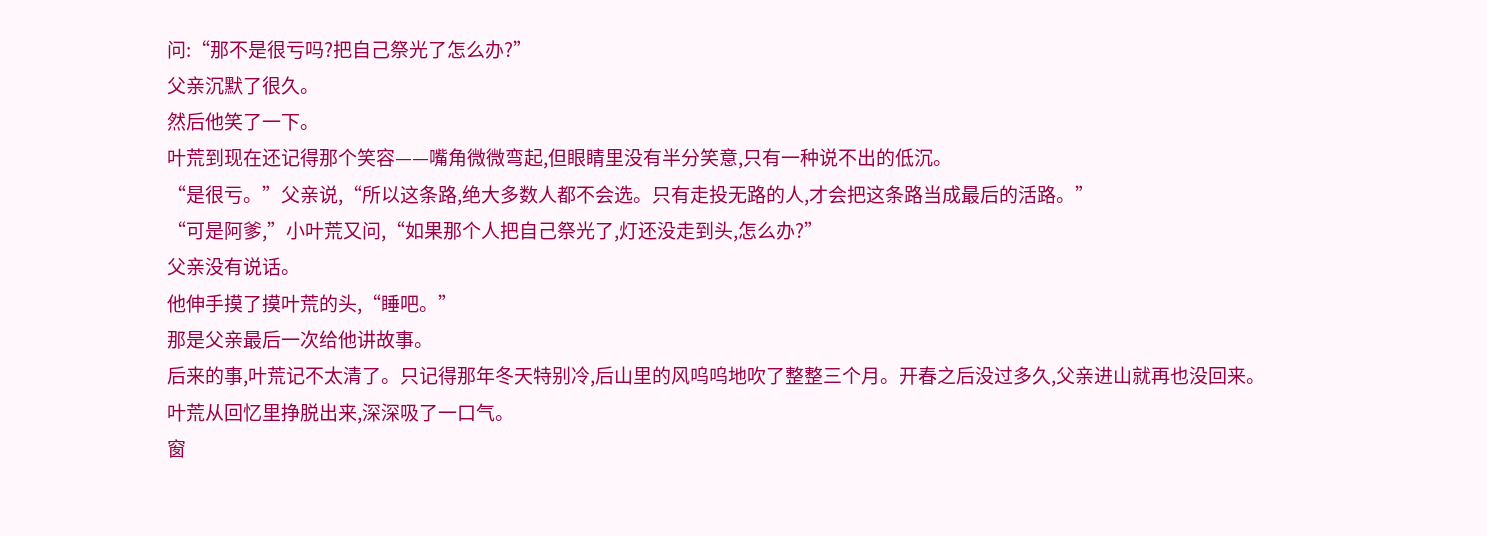问:“那不是很亏吗?把自己祭光了怎么办?”
父亲沉默了很久。
然后他笑了一下。
叶荒到现在还记得那个笑容——嘴角微微弯起,但眼睛里没有半分笑意,只有一种说不出的低沉。
“是很亏。”父亲说,“所以这条路,绝大多数人都不会选。只有走投无路的人,才会把这条路当成最后的活路。”
“可是阿爹,”小叶荒又问,“如果那个人把自己祭光了,灯还没走到头,怎么办?”
父亲没有说话。
他伸手摸了摸叶荒的头,“睡吧。”
那是父亲最后一次给他讲故事。
后来的事,叶荒记不太清了。只记得那年冬天特别冷,后山里的风呜呜地吹了整整三个月。开春之后没过多久,父亲进山就再也没回来。
叶荒从回忆里挣脱出来,深深吸了一口气。
窗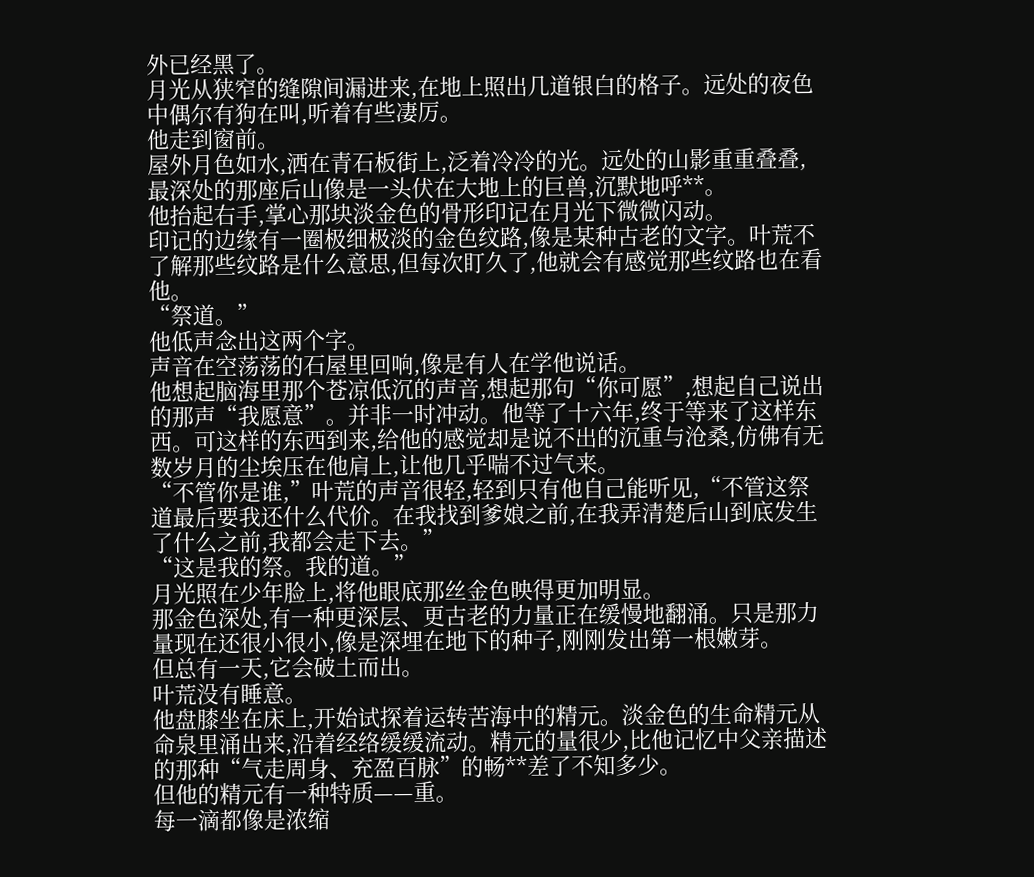外已经黑了。
月光从狭窄的缝隙间漏进来,在地上照出几道银白的格子。远处的夜色中偶尔有狗在叫,听着有些凄厉。
他走到窗前。
屋外月色如水,洒在青石板街上,泛着冷冷的光。远处的山影重重叠叠,最深处的那座后山像是一头伏在大地上的巨兽,沉默地呼**。
他抬起右手,掌心那块淡金色的骨形印记在月光下微微闪动。
印记的边缘有一圈极细极淡的金色纹路,像是某种古老的文字。叶荒不了解那些纹路是什么意思,但每次盯久了,他就会有感觉那些纹路也在看他。
“祭道。”
他低声念出这两个字。
声音在空荡荡的石屋里回响,像是有人在学他说话。
他想起脑海里那个苍凉低沉的声音,想起那句“你可愿”,想起自己说出的那声“我愿意”。并非一时冲动。他等了十六年,终于等来了这样东西。可这样的东西到来,给他的感觉却是说不出的沉重与沧桑,仿佛有无数岁月的尘埃压在他肩上,让他几乎喘不过气来。
“不管你是谁,”叶荒的声音很轻,轻到只有他自己能听见,“不管这祭道最后要我还什么代价。在我找到爹娘之前,在我弄清楚后山到底发生了什么之前,我都会走下去。”
“这是我的祭。我的道。”
月光照在少年脸上,将他眼底那丝金色映得更加明显。
那金色深处,有一种更深层、更古老的力量正在缓慢地翻涌。只是那力量现在还很小很小,像是深埋在地下的种子,刚刚发出第一根嫩芽。
但总有一天,它会破土而出。
叶荒没有睡意。
他盘膝坐在床上,开始试探着运转苦海中的精元。淡金色的生命精元从命泉里涌出来,沿着经络缓缓流动。精元的量很少,比他记忆中父亲描述的那种“气走周身、充盈百脉”的畅**差了不知多少。
但他的精元有一种特质——重。
每一滴都像是浓缩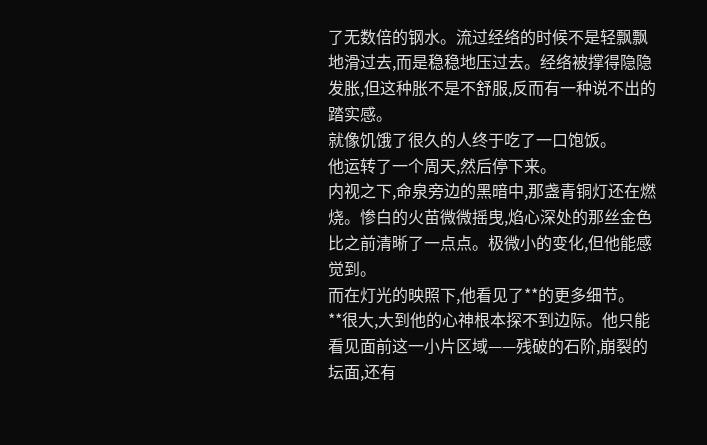了无数倍的钢水。流过经络的时候不是轻飘飘地滑过去,而是稳稳地压过去。经络被撑得隐隐发胀,但这种胀不是不舒服,反而有一种说不出的踏实感。
就像饥饿了很久的人终于吃了一口饱饭。
他运转了一个周天,然后停下来。
内视之下,命泉旁边的黑暗中,那盏青铜灯还在燃烧。惨白的火苗微微摇曳,焰心深处的那丝金色比之前清晰了一点点。极微小的变化,但他能感觉到。
而在灯光的映照下,他看见了**的更多细节。
**很大,大到他的心神根本探不到边际。他只能看见面前这一小片区域——残破的石阶,崩裂的坛面,还有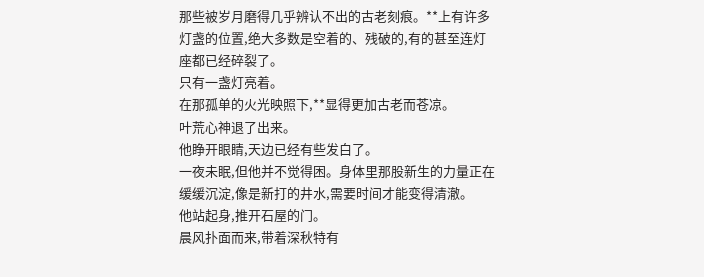那些被岁月磨得几乎辨认不出的古老刻痕。**上有许多灯盏的位置,绝大多数是空着的、残破的,有的甚至连灯座都已经碎裂了。
只有一盏灯亮着。
在那孤单的火光映照下,**显得更加古老而苍凉。
叶荒心神退了出来。
他睁开眼睛,天边已经有些发白了。
一夜未眠,但他并不觉得困。身体里那股新生的力量正在缓缓沉淀,像是新打的井水,需要时间才能变得清澈。
他站起身,推开石屋的门。
晨风扑面而来,带着深秋特有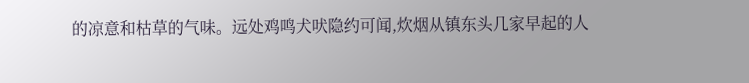的凉意和枯草的气味。远处鸡鸣犬吠隐约可闻,炊烟从镇东头几家早起的人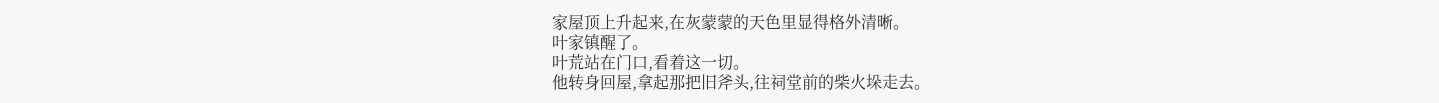家屋顶上升起来,在灰蒙蒙的天色里显得格外清晰。
叶家镇醒了。
叶荒站在门口,看着这一切。
他转身回屋,拿起那把旧斧头,往祠堂前的柴火垛走去。